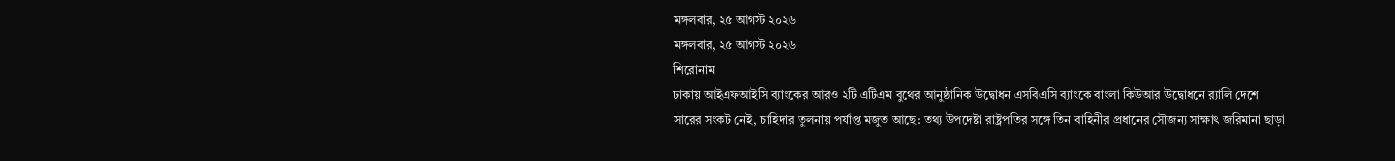মঙ্গলবার, ২৫ আগস্ট ২০২৬
মঙ্গলবার, ২৫ আগস্ট ২০২৬
শিরোনাম
ঢাকায় আইএফআইসি ব্যাংকের আরও ২টি এটিএম বুথের আনুষ্ঠানিক উদ্বোধন এসবিএসি ব্যাংকে বাংলা কিউআর উদ্বোধনে র‌্যালি দেশে সারের সংকট নেই, চাহিদার তুলনায় পর্যাপ্ত মজুত আছে: তথ্য উপদেষ্টা রাষ্ট্রপতির সঙ্গে তিন বাহিনীর প্রধানের সৌজন্য সাক্ষাৎ জরিমানা ছাড়া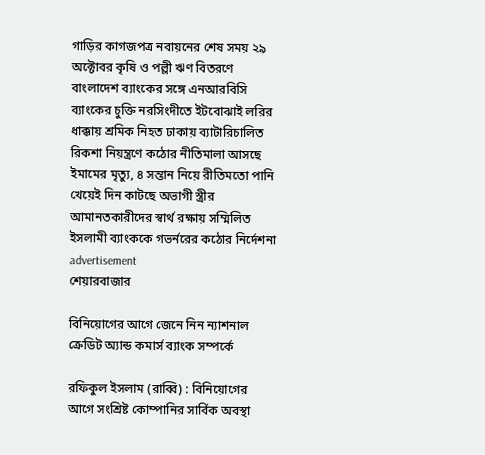গাড়ির কাগজপত্র নবায়নের শেষ সময় ২৯ অক্টোবর কৃষি ও পল্লী ঋণ বিতরণে বাংলাদেশ ব্যাংকের সঙ্গে এনআরবিসি ব্যাংকের চুক্তি নরসিংদীতে ইটবোঝাই লরির ধাক্কায় শ্রমিক নিহত ঢাকায় ব্যাটারিচালিত রিকশা নিয়ন্ত্রণে কঠোর নীতিমালা আসছে ইমামের মৃত্যু, ৪ সন্তান নিয়ে রীতিমতো পানি খেয়েই দিন কাটছে অভাগী স্ত্রীর আমানতকারীদের স্বার্থ রক্ষায় সম্মিলিত ইসলামী ব্যাংককে গভর্নরের কঠোর নির্দেশনা
advertisement
শেয়ারবাজার

বিনিয়োগের আগে জেনে নিন ন্যাশনাল ক্রেডিট অ্যান্ড কমার্স ব্যাংক সম্পর্কে

রফিকুল ইসলাম (রাব্বি) : বিনিয়োগের আগে সংশ্রিষ্ট কোম্পানির সার্বিক অবস্থা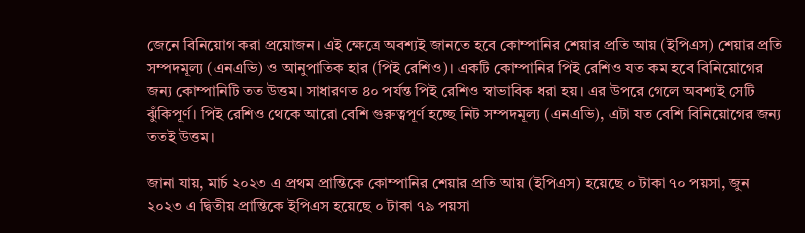জেনে বিনিয়োগ করা প্রয়োজন। এই ক্ষেত্রে অবশ্যই জানতে হবে কোম্পানির শেয়ার প্রতি আয় (ইপিএস) শেয়ার প্রতি সম্পদমূল্য (এনএভি) ও আনুপাতিক হার (পিই রেশিও)। একটি কোম্পানির পিই রেশিও যত কম হবে বিনিয়োগের জন্য কোম্পানিটি তত উত্তম। সাধারণত ৪০ পর্যন্ত পিই রেশিও স্বাভাবিক ধরা হয়। এর উপরে গেলে অবশ্যই সেটি ঝুঁকিপূর্ণ। পিই রেশিও থেকে আরো বেশি গুরুত্বপূর্ণ হচ্ছে নিট সম্পদমূল্য (এনএভি), এটা যত বেশি বিনিয়োগের জন্য ততই উত্তম।

জানা যায়, মার্চ ২০২৩ এ প্রথম প্রান্তিকে কোম্পানির শেয়ার প্রতি আয় (ইপিএস) হয়েছে ০ টাকা ৭০ পয়সা, জুন ২০২৩ এ দ্বিতীয় প্রান্তিকে ইপিএস হয়েছে ০ টাকা ৭৯ পয়সা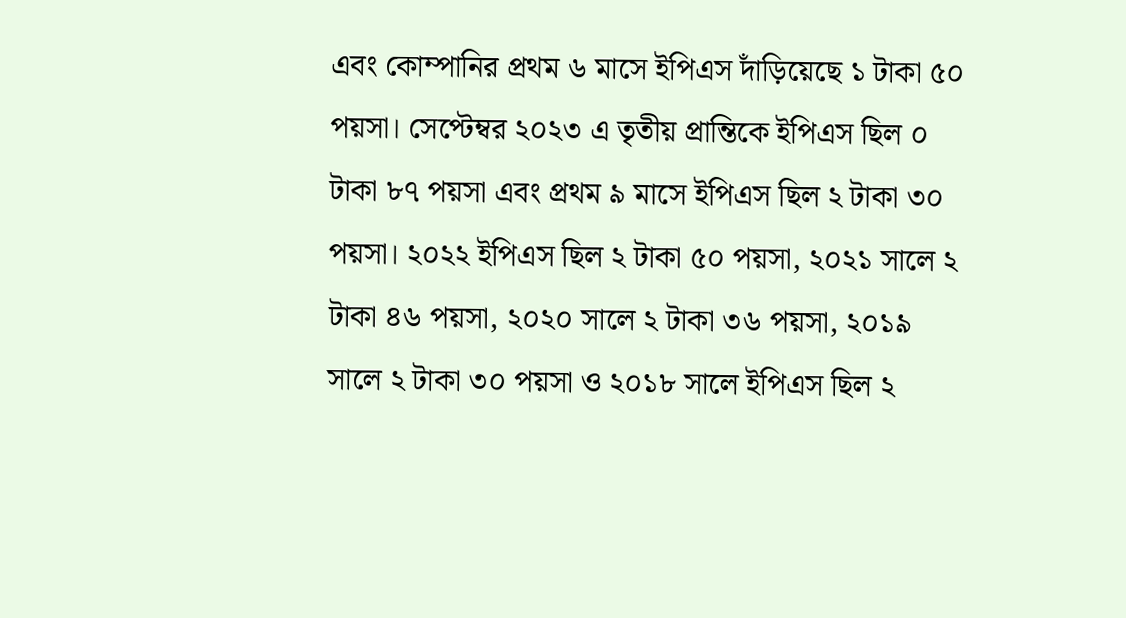এবং কোম্পানির প্রথম ৬ মাসে ইপিএস দাঁড়িয়েছে ১ টাকা ৫০ পয়সা। সেপ্টেম্বর ২০২৩ এ তৃতীয় প্রান্তিকে ইপিএস ছিল ০ টাকা ৮৭ পয়সা এবং প্রথম ৯ মাসে ইপিএস ছিল ২ টাকা ৩০ পয়সা। ২০২২ ইপিএস ছিল ২ টাকা ৫০ পয়সা, ২০২১ সালে ২ টাকা ৪৬ পয়সা, ২০২০ সালে ২ টাকা ৩৬ পয়সা, ২০১৯ সালে ২ টাকা ৩০ পয়সা ও ২০১৮ সালে ইপিএস ছিল ২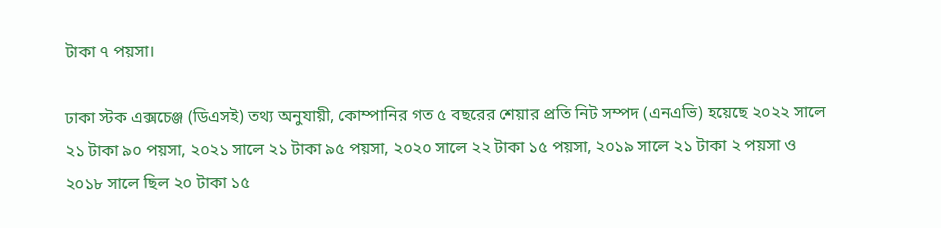টাকা ৭ পয়সা।

ঢাকা স্টক এক্সচেঞ্জ (ডিএসই) তথ্য অনুযায়ী, কোম্পানির গত ৫ বছরের শেয়ার প্রতি নিট সম্পদ (এনএভি) হয়েছে ২০২২ সালে ২১ টাকা ৯০ পয়সা, ২০২১ সালে ২১ টাকা ৯৫ পয়সা, ২০২০ সালে ২২ টাকা ১৫ পয়সা, ২০১৯ সালে ২১ টাকা ২ পয়সা ও ২০১৮ সালে ছিল ২০ টাকা ১৫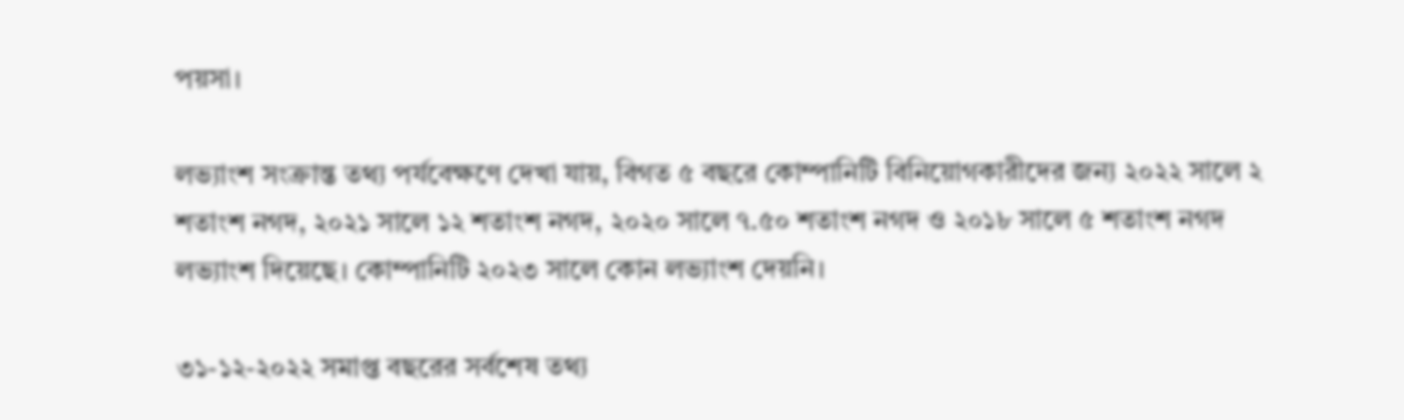পয়সা।

লভ্যাংশ সংক্রান্ত তথ্য পর্যবেক্ষণে দেখা যায়, বিগত ৫ বছরে কোম্পানিটি বিনিয়োগকারীদের জন্য ২০২২ সালে ২ শতাংশ নগদ, ২০২১ সালে ১২ শতাংশ নগদ, ২০২০ সালে ৭.৫০ শতাংশ নগদ ও ২০১৮ সালে ৫ শতাংশ নগদ লভ্যাংশ দিয়েছে। কোম্পানিটি ২০২৩ সালে কোন লভ্যাংশ দেয়নি।

৩১-১২-২০২২ সমাপ্ত বছরের সর্বশেষ তথ্য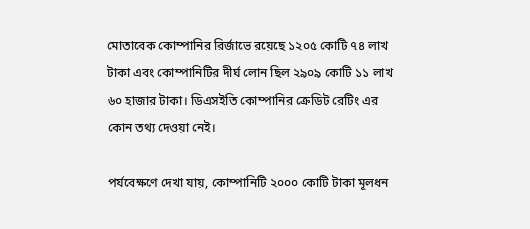মোতাবেক কোম্পানির রির্জাভে রয়েছে ১২০৫ কোটি ৭৪ লাখ টাকা এবং কোম্পানিটির দীর্ঘ লোন ছিল ২৯০৯ কোটি ১১ লাখ ৬০ হাজার টাকা। ডিএসইতি কোম্পানির ক্রেডিট রেটিং এর কোন তথ্য দেওয়া নেই।

পর্যবেক্ষণে দেখা যায়, কোম্পানিটি ২০০০ কোটি টাকা মূলধন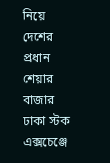নিয়ে দেশের প্রধান শেয়ার বাজার ঢাকা স্টক এক্সচেঞ্জে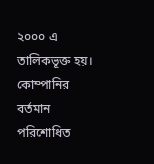২০০০ এ তালিকভূক্ত হয়। কোম্পানির বর্তমান পরিশোধিত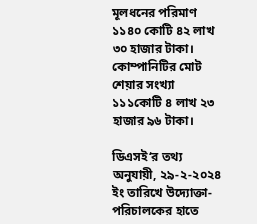মূলধনের পরিমাণ ১১৪০ কোটি ৪২ লাখ ৩০ হাজার টাকা। কোম্পানিটির মোট শেয়ার সংখ্যা ১১১কোটি ৪ লাখ ২৩ হাজার ৯৬ টাকা।

ডিএসই‘র তথ্য অনুযায়ী, ২৯-২-২০২৪ ইং তারিখে উদ্যোক্তা-পরিচালকের হাতে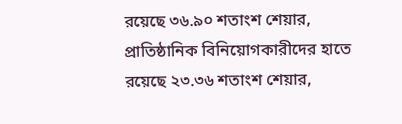রয়েছে ৩৬.৯০ শতাংশ শেয়ার, প্রাতিষ্ঠানিক বিনিয়োগকারীদের হাতে রয়েছে ২৩.৩৬ শতাংশ শেয়ার,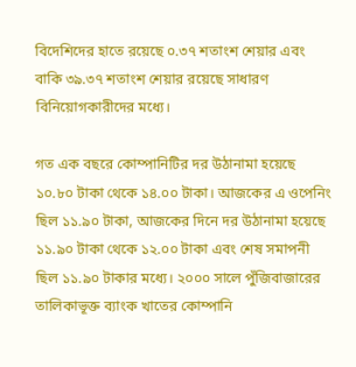বিদেশিদের হাতে রয়েছে ০.৩৭ শতাংশ শেয়ার এবং বাকি ৩৯.৩৭ শতাংশ শেয়ার রয়েছে সাধারণ বিনিয়োগকারীদের মধ্যে।

গত এক বছরে কোম্পানিটির দর উঠানামা হয়েছে ১০.৮০ টাকা থেকে ১৪.০০ টাকা। আজকের এ ওপেনিং ছিল ১১.৯০ টাকা, আজকের দিনে দর উঠানামা হয়েছে ১১.৯০ টাকা থেকে ১২.০০ টাকা এবং শেষ সমাপনী ছিল ১১.৯০ টাকার মধ্যে। ২০০০ সালে পুঁজিবাজারের তালিকাভূক্ত ব্যাংক খাতের কোম্পানি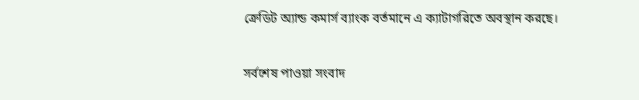ক্রেডিট অ্যান্ড কমার্স ব্যাংক বর্তমানে এ ক্যাটাগরিতে অবস্থান করছে।

সর্বশেষ পাওয়া সংবাদ